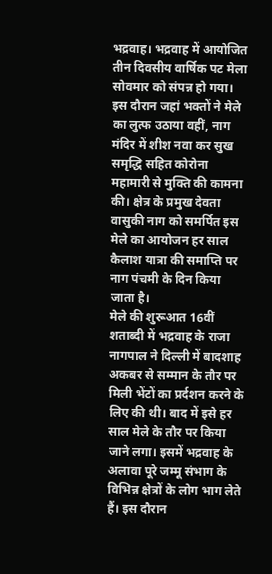भद्रवाह। भद्रवाह में आयोजित तीन दिवसीय वार्षिक पट मेला सोवमार को संपन्न हो गया। इस दौरान जहां भक्तों ने मेले का लुत्फ उठाया वहीं, नाग मंदिर में शीश नवा कर सुख समृद्धि सहित कोरोना महामारी से मुक्ति की कामना की। क्षेत्र के प्रमुख देवता वासुकी नाग को समर्पित इस मेले का आयोजन हर साल कैलाश यात्रा की समाप्ति पर नाग पंचमी के दिन किया जाता है।
मेले की शुरूआत 16वीं शताब्दी में भद्रवाह के राजा नागपाल ने दिल्ली में बादशाह अकबर से सम्मान के तौर पर मिली भेंटों का प्रर्दशन करने के लिए की थी। बाद में इसे हर साल मेले के तौर पर किया जाने लगा। इसमें भद्रवाह के अलावा पूरे जम्मू संभाग के विभिन्न क्षेत्रों के लोग भाग लेते हैं। इस दौरान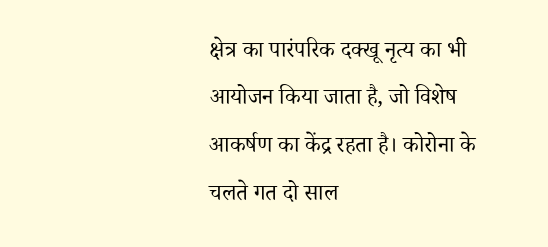क्षेत्र का पारंपरिक दक्खू नृत्य का भी आयोजन किया जाता है, जो विशेष आकर्षण का केंद्र रहता है। कोरोना के चलते गत दो साल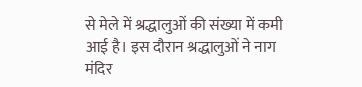से मेले में श्रद्धालुओं की संख्या में कमी आई है। इस दौरान श्रद्धालुओं ने नाग मंदिर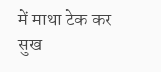में माथा टेक कर सुख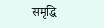समृद्धि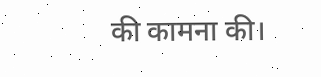की कामना की।